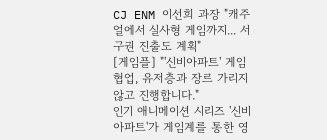CJ ENM 이선희 과장 "캐주얼에서 실사형 게임까지... 서구권 진출도 계획"
[게임플] "'신비아파트' 게임 협업, 유저층과 장르 가리지 않고 진행합니다."
인기 애니메이션 시리즈 '신비아파트'가 게임계를 통한 영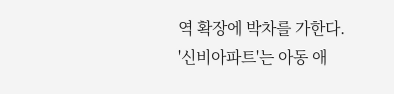역 확장에 박차를 가한다.
'신비아파트'는 아동 애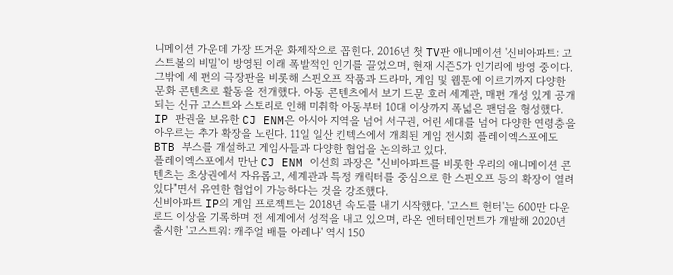니메이션 가운데 가장 뜨거운 화제작으로 꼽힌다. 2016년 첫 TV판 애니메이션 '신비아파트: 고스트볼의 비밀'이 방영된 이래 폭발적인 인기를 끌었으며, 현재 시즌5가 인기리에 방영 중이다.
그밖에 세 편의 극장판을 비롯해 스핀오프 작품과 드라마, 게임 및 웹툰에 이르기까지 다양한 문화 콘텐츠로 활동을 전개했다. 아동 콘텐츠에서 보기 드문 호러 세계관, 매편 개성 있게 공개되는 신규 고스트와 스토리로 인해 미취학 아동부터 10대 이상까지 폭넓은 팬덤을 형성했다.
IP 판권을 보유한 CJ ENM은 아시아 지역을 넘어 서구권, 어린 세대를 넘어 다양한 연령층을 아우르는 추가 확장을 노린다. 11일 일산 킨텍스에서 개최된 게임 전시회 플레이엑스포에도 BTB 부스를 개설하고 게임사들과 다양한 협업을 논의하고 있다.
플레이엑스포에서 만난 CJ ENM 이선희 과장은 "신비아파트를 비롯한 우리의 애니메이션 콘텐츠는 초상권에서 자유롭고, 세계관과 특정 캐릭터를 중심으로 한 스핀오프 등의 확장이 열려 있다"면서 유연한 협업이 가능하다는 것을 강조했다.
신비아파트 IP의 게임 프로젝트는 2018년 속도를 내기 시작했다. '고스트 헌터'는 600만 다운로드 이상을 기록하며 전 세계에서 성적을 내고 있으며, 라온 엔터테인먼트가 개발해 2020년 출시한 '고스트워: 캐주얼 배틀 아레나' 역시 150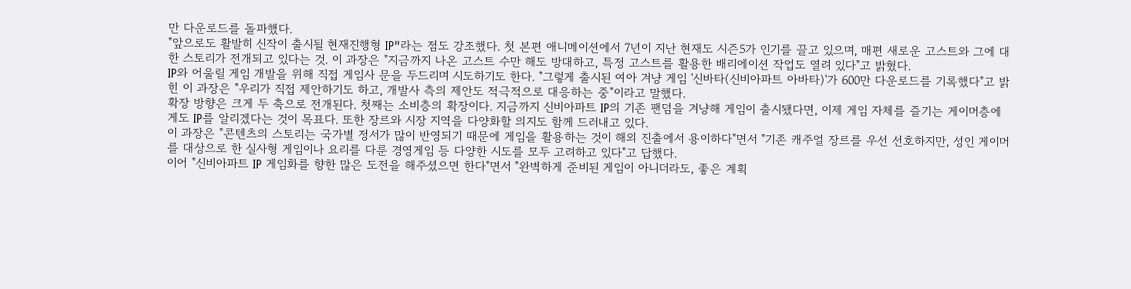만 다운로드를 돌파했다.
"앞으로도 활발히 신작이 출시될 현재진행형 IP"라는 점도 강조했다. 첫 본편 애니메이션에서 7년이 지난 현재도 시즌5가 인기를 끌고 있으며, 매편 새로운 고스트와 그에 대한 스토리가 전개되고 있다는 것. 이 과장은 "지금까지 나온 고스트 수만 해도 방대하고, 특정 고스트를 활용한 배리에이션 작업도 열려 있다"고 밝혔다.
IP와 어울릴 게임 개발을 위해 직접 게임사 문을 두드리며 시도하기도 한다. "그렇게 출시된 여아 겨냥 게임 '신바타(신비아파트 아바타)'가 600만 다운로드를 기록했다"고 밝힌 이 과장은 "우리가 직접 제안하기도 하고, 개발사 측의 제안도 적극적으로 대응하는 중"이라고 말했다.
확장 방향은 크게 두 축으로 전개된다. 첫째는 소비층의 확장이다. 지금까지 신비아파트 IP의 기존 팬덤을 겨냥해 게임이 출시됐다면, 이제 게임 자체를 즐기는 게이머층에게도 IP를 알리겠다는 것이 목표다. 또한 장르와 시장 지역을 다양화할 의지도 함께 드러내고 있다.
이 과장은 "콘텐츠의 스토리는 국가별 정서가 많이 반영되기 때문에 게임을 활용하는 것이 해외 진출에서 용이하다"면서 "기존 캐주얼 장르를 우선 선호하지만, 성인 게이머를 대상으로 한 실사형 게임이나 요리를 다룬 경영게임 등 다양한 시도를 모두 고려하고 있다"고 답했다.
이어 "신비아파트 IP 게임화를 향한 많은 도전을 해주셨으면 한다"면서 "완벽하게 준비된 게임이 아니더라도, 좋은 계획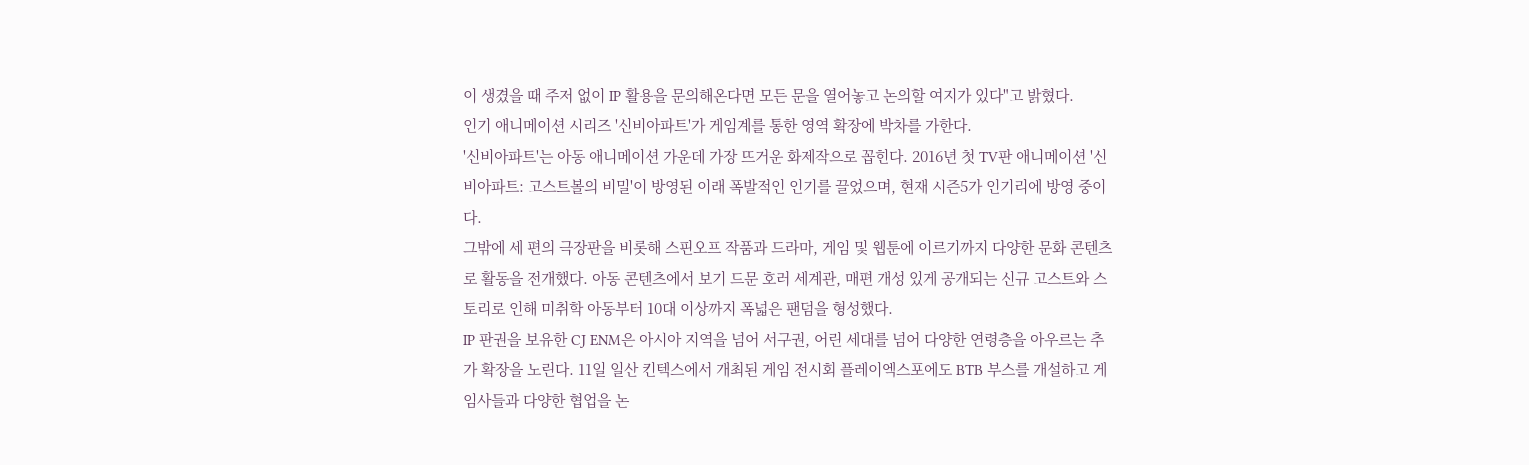이 생겼을 때 주저 없이 IP 활용을 문의해온다면 모든 문을 열어놓고 논의할 여지가 있다"고 밝혔다.
인기 애니메이션 시리즈 '신비아파트'가 게임계를 통한 영역 확장에 박차를 가한다.
'신비아파트'는 아동 애니메이션 가운데 가장 뜨거운 화제작으로 꼽힌다. 2016년 첫 TV판 애니메이션 '신비아파트: 고스트볼의 비밀'이 방영된 이래 폭발적인 인기를 끌었으며, 현재 시즌5가 인기리에 방영 중이다.
그밖에 세 편의 극장판을 비롯해 스핀오프 작품과 드라마, 게임 및 웹툰에 이르기까지 다양한 문화 콘텐츠로 활동을 전개했다. 아동 콘텐츠에서 보기 드문 호러 세계관, 매편 개성 있게 공개되는 신규 고스트와 스토리로 인해 미취학 아동부터 10대 이상까지 폭넓은 팬덤을 형성했다.
IP 판권을 보유한 CJ ENM은 아시아 지역을 넘어 서구권, 어린 세대를 넘어 다양한 연령층을 아우르는 추가 확장을 노린다. 11일 일산 킨텍스에서 개최된 게임 전시회 플레이엑스포에도 BTB 부스를 개설하고 게임사들과 다양한 협업을 논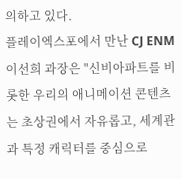의하고 있다.
플레이엑스포에서 만난 CJ ENM 이선희 과장은 "신비아파트를 비롯한 우리의 애니메이션 콘텐츠는 초상권에서 자유롭고, 세계관과 특정 캐릭터를 중심으로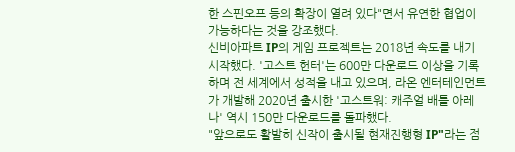한 스핀오프 등의 확장이 열려 있다"면서 유연한 협업이 가능하다는 것을 강조했다.
신비아파트 IP의 게임 프로젝트는 2018년 속도를 내기 시작했다. '고스트 헌터'는 600만 다운로드 이상을 기록하며 전 세계에서 성적을 내고 있으며, 라온 엔터테인먼트가 개발해 2020년 출시한 '고스트워: 캐주얼 배틀 아레나' 역시 150만 다운로드를 돌파했다.
"앞으로도 활발히 신작이 출시될 현재진행형 IP"라는 점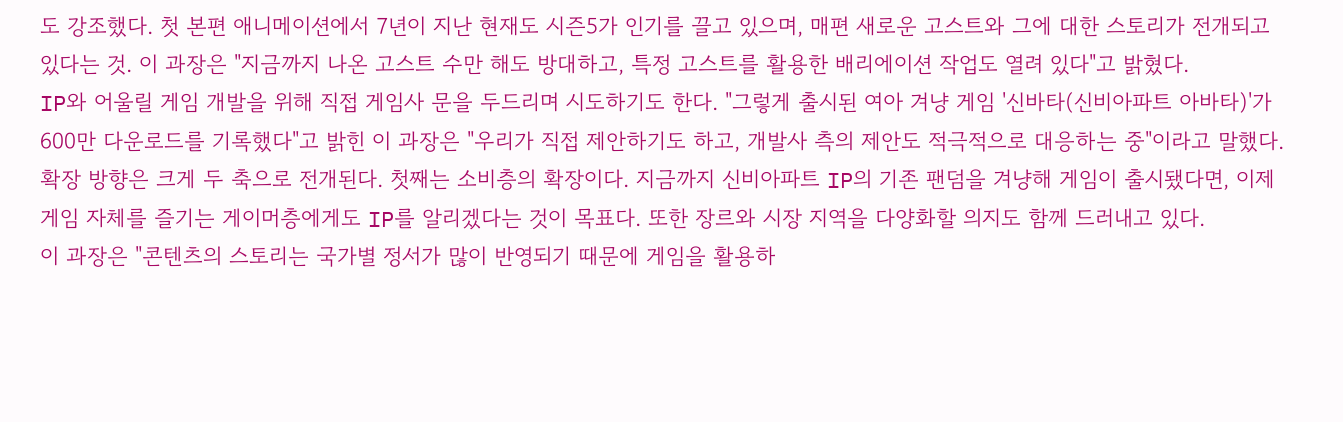도 강조했다. 첫 본편 애니메이션에서 7년이 지난 현재도 시즌5가 인기를 끌고 있으며, 매편 새로운 고스트와 그에 대한 스토리가 전개되고 있다는 것. 이 과장은 "지금까지 나온 고스트 수만 해도 방대하고, 특정 고스트를 활용한 배리에이션 작업도 열려 있다"고 밝혔다.
IP와 어울릴 게임 개발을 위해 직접 게임사 문을 두드리며 시도하기도 한다. "그렇게 출시된 여아 겨냥 게임 '신바타(신비아파트 아바타)'가 600만 다운로드를 기록했다"고 밝힌 이 과장은 "우리가 직접 제안하기도 하고, 개발사 측의 제안도 적극적으로 대응하는 중"이라고 말했다.
확장 방향은 크게 두 축으로 전개된다. 첫째는 소비층의 확장이다. 지금까지 신비아파트 IP의 기존 팬덤을 겨냥해 게임이 출시됐다면, 이제 게임 자체를 즐기는 게이머층에게도 IP를 알리겠다는 것이 목표다. 또한 장르와 시장 지역을 다양화할 의지도 함께 드러내고 있다.
이 과장은 "콘텐츠의 스토리는 국가별 정서가 많이 반영되기 때문에 게임을 활용하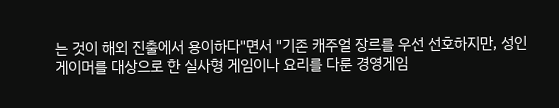는 것이 해외 진출에서 용이하다"면서 "기존 캐주얼 장르를 우선 선호하지만, 성인 게이머를 대상으로 한 실사형 게임이나 요리를 다룬 경영게임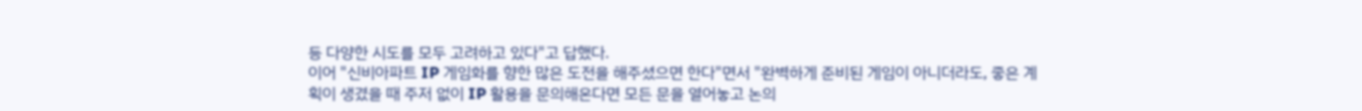등 다양한 시도를 모두 고려하고 있다"고 답했다.
이어 "신비아파트 IP 게임화를 향한 많은 도전을 해주셨으면 한다"면서 "완벽하게 준비된 게임이 아니더라도, 좋은 계획이 생겼을 때 주저 없이 IP 활용을 문의해온다면 모든 문을 열어놓고 논의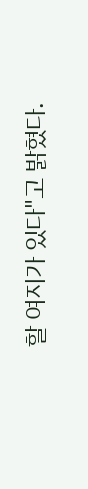할 여지가 있다"고 밝혔다.